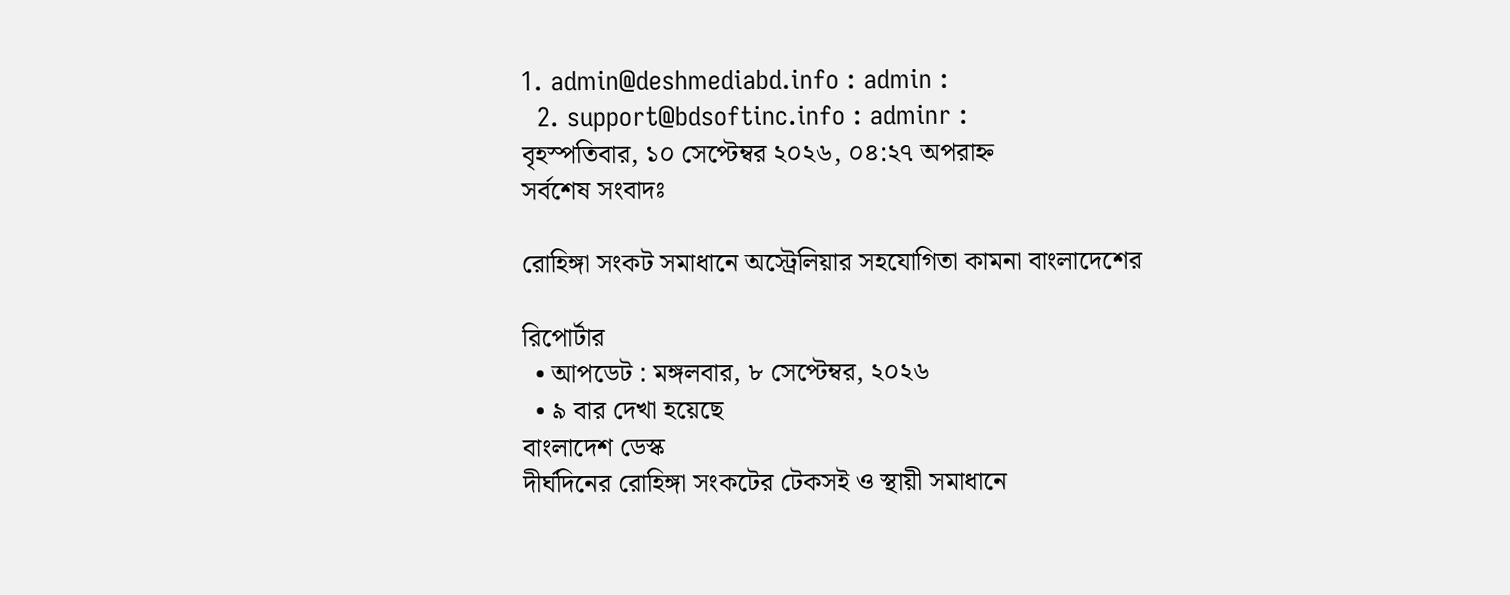1. admin@deshmediabd.info : admin :
  2. support@bdsoftinc.info : adminr :
বৃহস্পতিবার, ১০ সেপ্টেম্বর ২০২৬, ০৪:২৭ অপরাহ্ন
সর্বশেষ সংবাদঃ

রোহিঙ্গা সংকট সমাধানে অস্ট্রেলিয়ার সহযোগিতা কামনা বাংলাদেশের

রিপোর্টার
  • আপডেট : মঙ্গলবার, ৮ সেপ্টেম্বর, ২০২৬
  • ৯ বার দেখা হয়েছে
বাংলাদেশ ডেস্ক
দীর্ঘদিনের রোহিঙ্গা সংকটের টেকসই ও স্থায়ী সমাধানে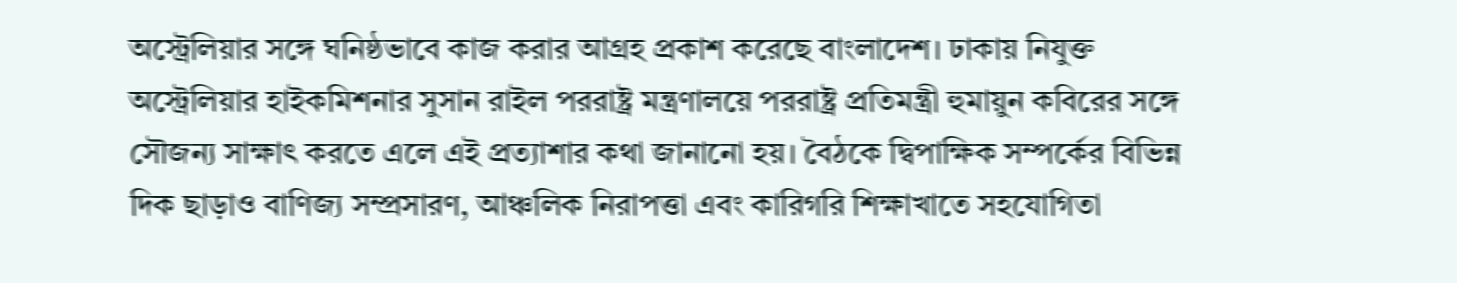অস্ট্রেলিয়ার সঙ্গে ঘনিষ্ঠভাবে কাজ করার আগ্রহ প্রকাশ করেছে বাংলাদেশ। ঢাকায় নিযুক্ত অস্ট্রেলিয়ার হাইকমিশনার সুসান রাইল পররাষ্ট্র মন্ত্রণালয়ে পররাষ্ট্র প্রতিমন্ত্রী হুমায়ুন কবিরের সঙ্গে সৌজন্য সাক্ষাৎ করতে এলে এই প্রত্যাশার কথা জানানো হয়। বৈঠকে দ্বিপাক্ষিক সম্পর্কের বিভিন্ন দিক ছাড়াও বাণিজ্য সম্প্রসারণ, আঞ্চলিক নিরাপত্তা এবং কারিগরি শিক্ষাখাতে সহযোগিতা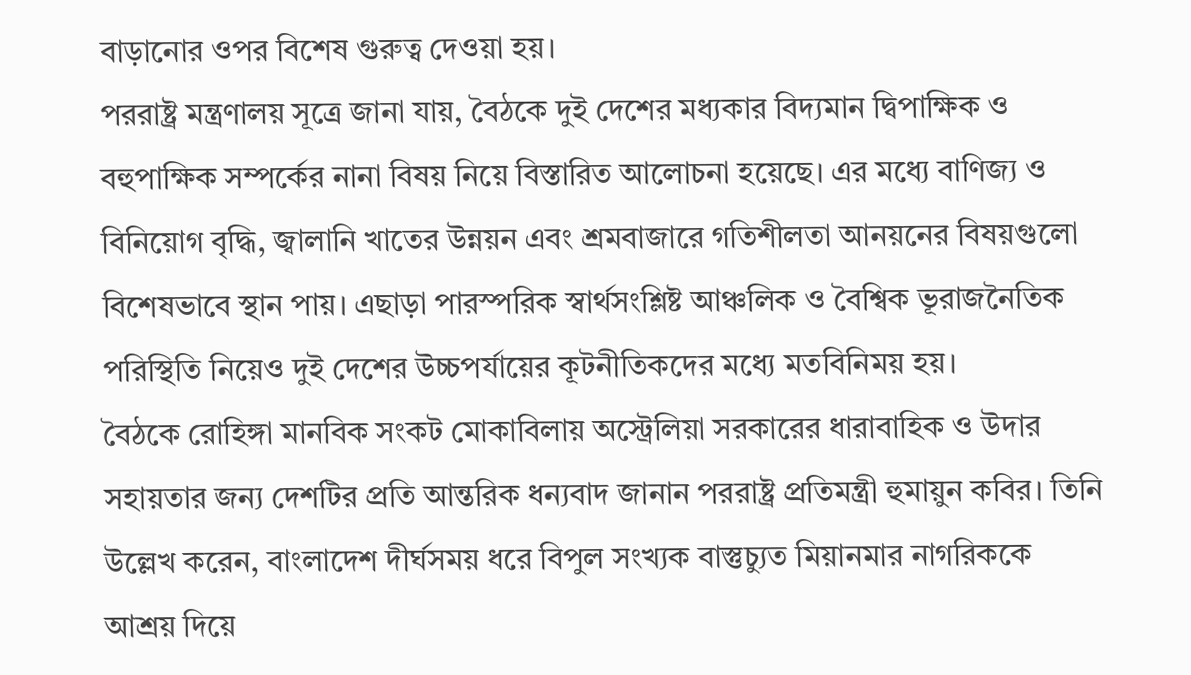বাড়ানোর ওপর বিশেষ গুরুত্ব দেওয়া হয়।
পররাষ্ট্র মন্ত্রণালয় সূত্রে জানা যায়, বৈঠকে দুই দেশের মধ্যকার বিদ্যমান দ্বিপাক্ষিক ও বহুপাক্ষিক সম্পর্কের নানা বিষয় নিয়ে বিস্তারিত আলোচনা হয়েছে। এর মধ্যে বাণিজ্য ও বিনিয়োগ বৃদ্ধি, জ্বালানি খাতের উন্নয়ন এবং শ্রমবাজারে গতিশীলতা আনয়নের বিষয়গুলো বিশেষভাবে স্থান পায়। এছাড়া পারস্পরিক স্বার্থসংশ্লিষ্ট আঞ্চলিক ও বৈশ্বিক ভূরাজনৈতিক পরিস্থিতি নিয়েও দুই দেশের উচ্চপর্যায়ের কূটনীতিকদের মধ্যে মতবিনিময় হয়।
বৈঠকে রোহিঙ্গা মানবিক সংকট মোকাবিলায় অস্ট্রেলিয়া সরকারের ধারাবাহিক ও উদার সহায়তার জন্য দেশটির প্রতি আন্তরিক ধন্যবাদ জানান পররাষ্ট্র প্রতিমন্ত্রী হুমায়ুন কবির। তিনি উল্লেখ করেন, বাংলাদেশ দীর্ঘসময় ধরে বিপুল সংখ্যক বাস্তুচ্যুত মিয়ানমার নাগরিককে আশ্রয় দিয়ে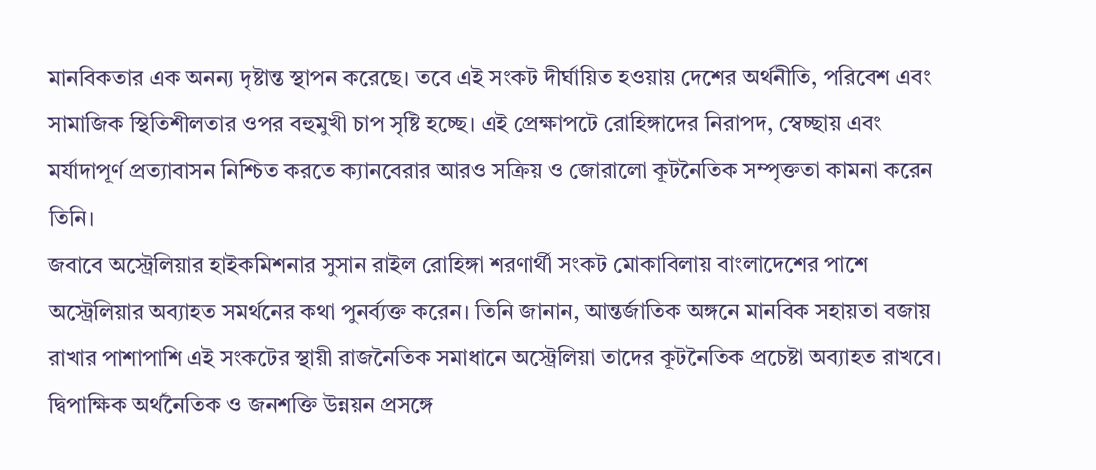মানবিকতার এক অনন্য দৃষ্টান্ত স্থাপন করেছে। তবে এই সংকট দীর্ঘায়িত হওয়ায় দেশের অর্থনীতি, পরিবেশ এবং সামাজিক স্থিতিশীলতার ওপর বহুমুখী চাপ সৃষ্টি হচ্ছে। এই প্রেক্ষাপটে রোহিঙ্গাদের নিরাপদ, স্বেচ্ছায় এবং মর্যাদাপূর্ণ প্রত্যাবাসন নিশ্চিত করতে ক্যানবেরার আরও সক্রিয় ও জোরালো কূটনৈতিক সম্পৃক্ততা কামনা করেন তিনি।
জবাবে অস্ট্রেলিয়ার হাইকমিশনার সুসান রাইল রোহিঙ্গা শরণার্থী সংকট মোকাবিলায় বাংলাদেশের পাশে অস্ট্রেলিয়ার অব্যাহত সমর্থনের কথা পুনর্ব্যক্ত করেন। তিনি জানান, আন্তর্জাতিক অঙ্গনে মানবিক সহায়তা বজায় রাখার পাশাপাশি এই সংকটের স্থায়ী রাজনৈতিক সমাধানে অস্ট্রেলিয়া তাদের কূটনৈতিক প্রচেষ্টা অব্যাহত রাখবে।
দ্বিপাক্ষিক অর্থনৈতিক ও জনশক্তি উন্নয়ন প্রসঙ্গে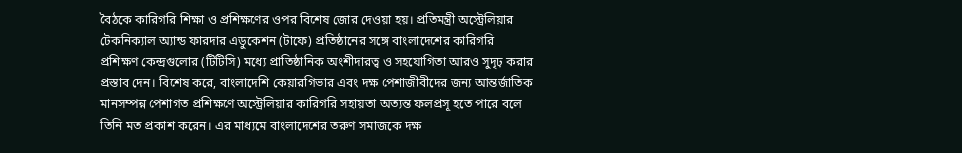বৈঠকে কারিগরি শিক্ষা ও প্রশিক্ষণের ওপর বিশেষ জোর দেওয়া হয়। প্রতিমন্ত্রী অস্ট্রেলিয়ার টেকনিক্যাল অ্যান্ড ফারদার এডুকেশন (টাফে) প্রতিষ্ঠানের সঙ্গে বাংলাদেশের কারিগরি প্রশিক্ষণ কেন্দ্রগুলোর (টিটিসি) মধ্যে প্রাতিষ্ঠানিক অংশীদারত্ব ও সহযোগিতা আরও সুদৃঢ় করার প্রস্তাব দেন। বিশেষ করে, বাংলাদেশি কেয়ারগিভার এবং দক্ষ পেশাজীবীদের জন্য আন্তর্জাতিক মানসম্পন্ন পেশাগত প্রশিক্ষণে অস্ট্রেলিয়ার কারিগরি সহায়তা অত্যন্ত ফলপ্রসূ হতে পারে বলে তিনি মত প্রকাশ করেন। এর মাধ্যমে বাংলাদেশের তরুণ সমাজকে দক্ষ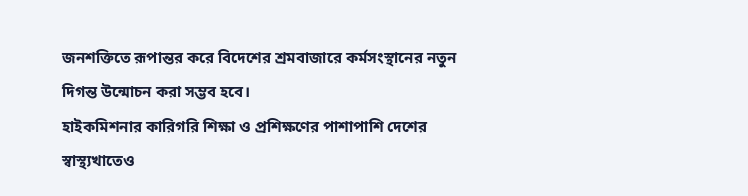জনশক্তিতে রূপান্তর করে বিদেশের শ্রমবাজারে কর্মসংস্থানের নতুন দিগন্ত উন্মোচন করা সম্ভব হবে।
হাইকমিশনার কারিগরি শিক্ষা ও প্রশিক্ষণের পাশাপাশি দেশের স্বাস্থ্যখাতেও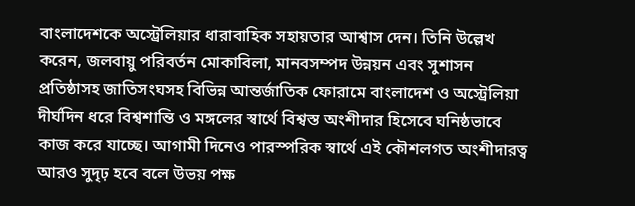বাংলাদেশকে অস্ট্রেলিয়ার ধারাবাহিক সহায়তার আশ্বাস দেন। তিনি উল্লেখ করেন, জলবায়ু পরিবর্তন মোকাবিলা, মানবসম্পদ উন্নয়ন এবং সুশাসন প্রতিষ্ঠাসহ জাতিসংঘসহ বিভিন্ন আন্তর্জাতিক ফোরামে বাংলাদেশ ও অস্ট্রেলিয়া দীর্ঘদিন ধরে বিশ্বশান্তি ও মঙ্গলের স্বার্থে বিশ্বস্ত অংশীদার হিসেবে ঘনিষ্ঠভাবে কাজ করে যাচ্ছে। আগামী দিনেও পারস্পরিক স্বার্থে এই কৌশলগত অংশীদারত্ব আরও সুদৃঢ় হবে বলে উভয় পক্ষ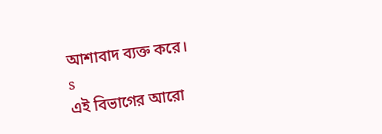আশাবাদ ব্যক্ত করে।
s
এই বিভাগের আরো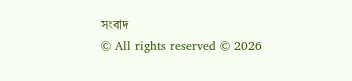সংবাদ
© All rights reserved © 2026